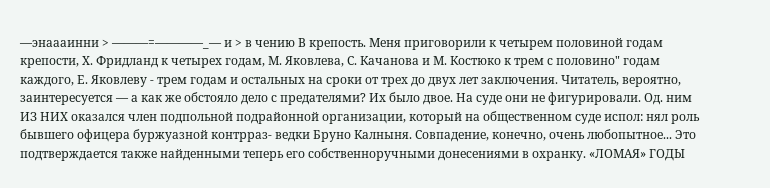—энаааинни > ———=————_— и > в чению В крепость. Меня приговорили к четырем половиной годам крепости, Х. Фридланд к четырех годам, М. Яковлева, С. Качанова и М. Костюко к трем с половино" годам каждого, Е. Яковлеву - трем годам и остальных на сроки от трех до двух лет заключения. Читатель, вероятно, заинтересуется — а как же обстояло дело с предателями? Их было двое. На суде они не фигурировали. Од. ним ИЗ НИХ оказался член подпольной подрайонной организации, который на общественном суде испол: нял роль бывшего офицера буржуазной контрраз- ведки Бруно Калныня. Совпадение, конечно, очень любопытное... Это подтверждается также найденными теперь его собственноручными донесениями в охранку. «ЛОМАЯ» ГОДЫ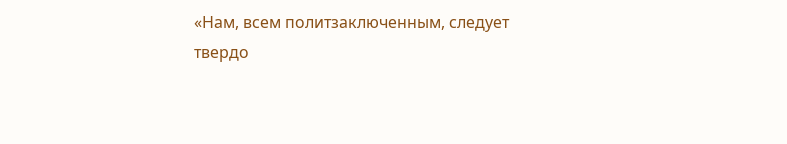«Нам, всем политзаключенным, следует твердо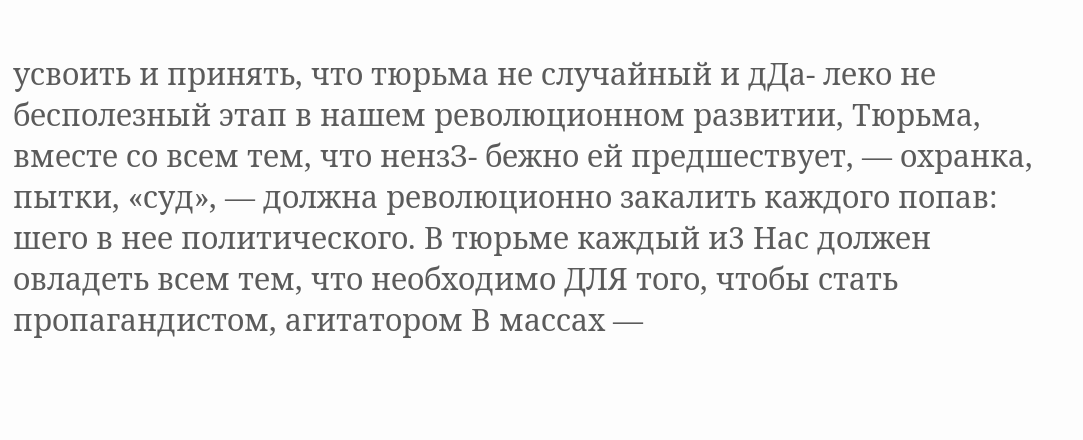усвоить и принять, что тюрьма не случайный и дДа- леко не бесполезный этап в нашем революционном развитии, Тюрьма, вместе со всем тем, что нензЗ- бежно ей предшествует, — охранка, пытки, «суд», — должна революционно закалить каждого попав: шего в нее политического. В тюрьме каждый и3 Нас должен овладеть всем тем, что необходимо ДЛЯ того, чтобы стать пропагандистом, агитатором В массах —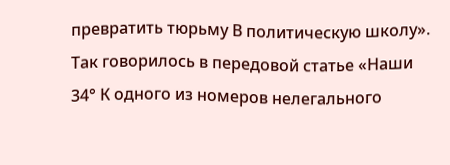превратить тюрьму В политическую школу». Так говорилось в передовой статье «Наши 34° К одного из номеров нелегального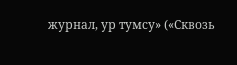журнал, ур тумсу» («Сквозь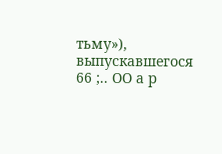тьму»), выпускавшегося 66 ;.. ОО а р